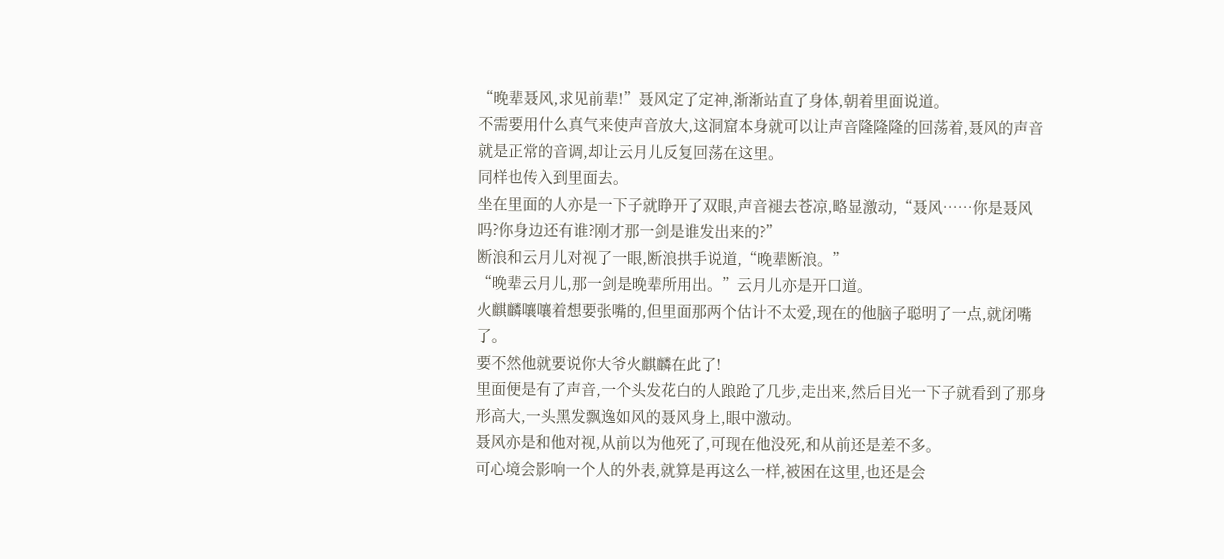“晚辈聂风,求见前辈!”聂风定了定神,渐渐站直了身体,朝着里面说道。
不需要用什么真气来使声音放大,这洞窟本身就可以让声音隆隆隆的回荡着,聂风的声音就是正常的音调,却让云月儿反复回荡在这里。
同样也传入到里面去。
坐在里面的人亦是一下子就睁开了双眼,声音褪去苍凉,略显激动,“聂风……你是聂风吗?你身边还有谁?刚才那一剑是谁发出来的?”
断浪和云月儿对视了一眼,断浪拱手说道,“晚辈断浪。”
“晚辈云月儿,那一剑是晚辈所用出。”云月儿亦是开口道。
火麒麟嚷嚷着想要张嘴的,但里面那两个估计不太爱,现在的他脑子聪明了一点,就闭嘴了。
要不然他就要说你大爷火麒麟在此了!
里面便是有了声音,一个头发花白的人踉跄了几步,走出来,然后目光一下子就看到了那身形高大,一头黑发飘逸如风的聂风身上,眼中激动。
聂风亦是和他对视,从前以为他死了,可现在他没死,和从前还是差不多。
可心境会影响一个人的外表,就算是再这么一样,被困在这里,也还是会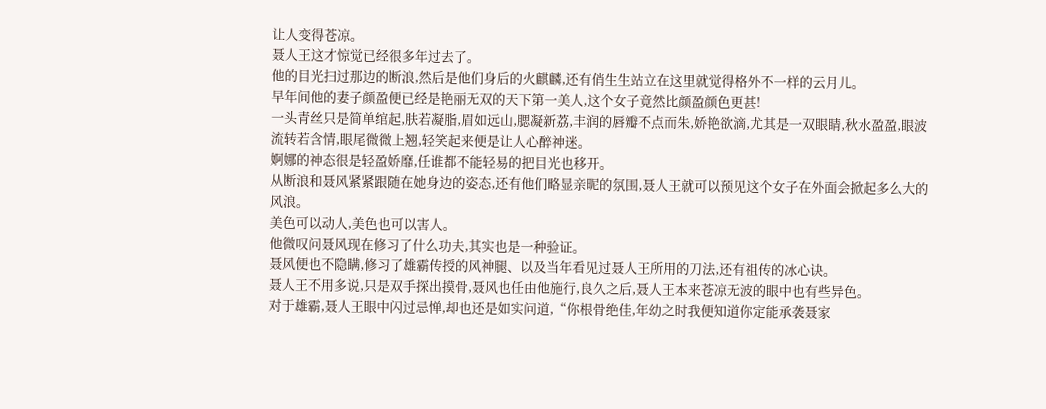让人变得苍凉。
聂人王这才惊觉已经很多年过去了。
他的目光扫过那边的断浪,然后是他们身后的火麒麟,还有俏生生站立在这里就觉得格外不一样的云月儿。
早年间他的妻子颜盈便已经是艳丽无双的天下第一美人,这个女子竟然比颜盈颜色更甚!
一头青丝只是简单绾起,肤若凝脂,眉如远山,腮凝新荔,丰润的唇瓣不点而朱,娇艳欲滴,尤其是一双眼睛,秋水盈盈,眼波流转若含情,眼尾微微上翘,轻笑起来便是让人心醉神迷。
婀娜的神态很是轻盈娇靡,任谁都不能轻易的把目光也移开。
从断浪和聂风紧紧跟随在她身边的姿态,还有他们略显亲昵的氛围,聂人王就可以预见这个女子在外面会掀起多么大的风浪。
美色可以动人,美色也可以害人。
他微叹问聂风现在修习了什么功夫,其实也是一种验证。
聂风便也不隐瞒,修习了雄霸传授的风神腿、以及当年看见过聂人王所用的刀法,还有祖传的冰心诀。
聂人王不用多说,只是双手探出摸骨,聂风也任由他施行,良久之后,聂人王本来苍凉无波的眼中也有些异色。
对于雄霸,聂人王眼中闪过忌惮,却也还是如实问道,“你根骨绝佳,年幼之时我便知道你定能承袭聂家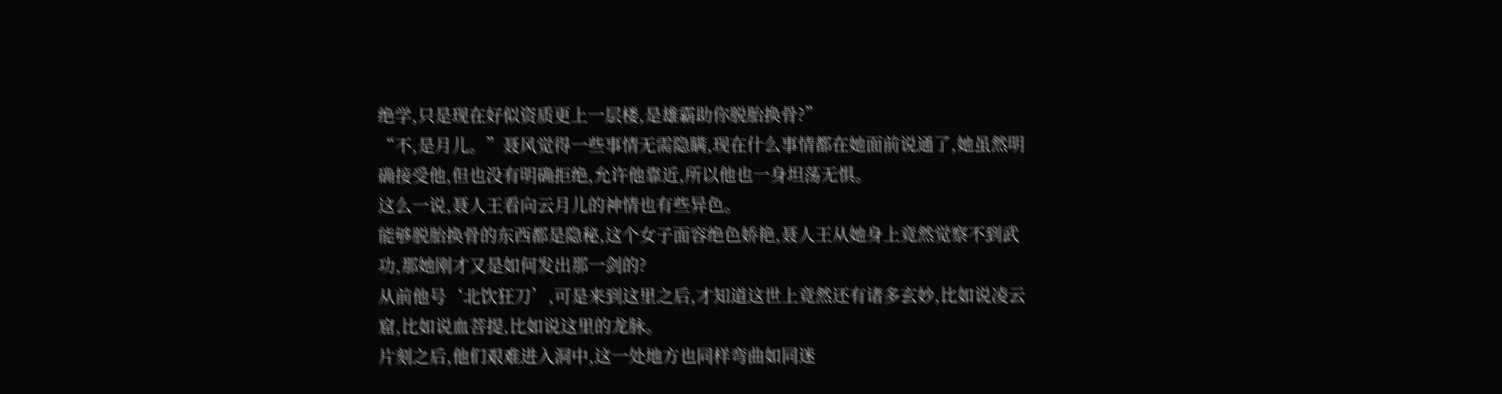绝学,只是现在好似资质更上一层楼,是雄霸助你脱胎换骨?”
“不,是月儿。”聂风觉得一些事情无需隐瞒,现在什么事情都在她面前说通了,她虽然明确接受他,但也没有明确拒绝,允许他靠近,所以他也一身坦荡无惧。
这么一说,聂人王看向云月儿的神情也有些异色。
能够脱胎换骨的东西都是隐秘,这个女子面容绝色娇艳,聂人王从她身上竟然觉察不到武功,那她刚才又是如何发出那一剑的?
从前他号‘北饮狂刀’,可是来到这里之后,才知道这世上竟然还有诸多玄妙,比如说凌云窟,比如说血菩提,比如说这里的龙脉。
片刻之后,他们艰难进入洞中,这一处地方也同样弯曲如同迷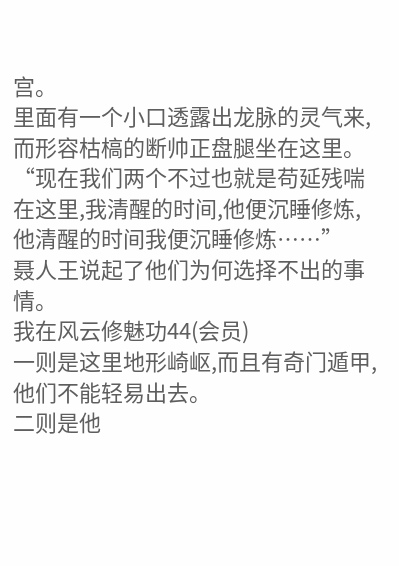宫。
里面有一个小口透露出龙脉的灵气来,而形容枯槁的断帅正盘腿坐在这里。
“现在我们两个不过也就是苟延残喘在这里,我清醒的时间,他便沉睡修炼,他清醒的时间我便沉睡修炼……”
聂人王说起了他们为何选择不出的事情。
我在风云修魅功44(会员)
一则是这里地形崎岖,而且有奇门遁甲,他们不能轻易出去。
二则是他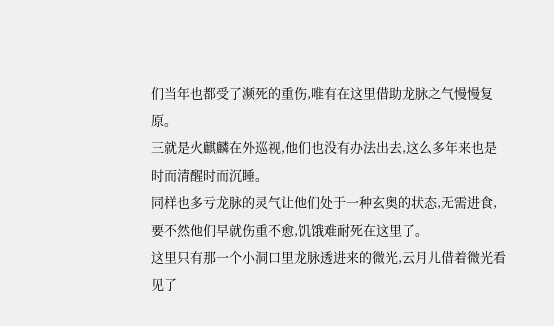们当年也都受了濒死的重伤,唯有在这里借助龙脉之气慢慢复原。
三就是火麒麟在外巡视,他们也没有办法出去,这么多年来也是时而清醒时而沉睡。
同样也多亏龙脉的灵气让他们处于一种玄奥的状态,无需进食,要不然他们早就伤重不愈,饥饿难耐死在这里了。
这里只有那一个小洞口里龙脉透进来的微光,云月儿借着微光看见了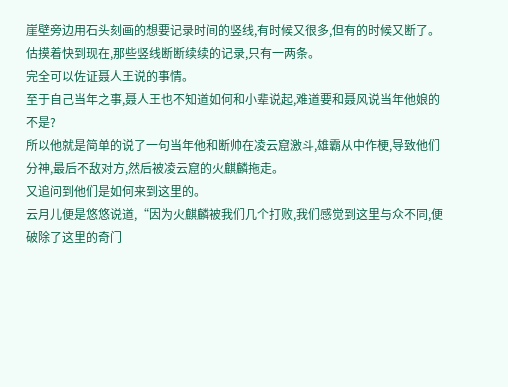崖壁旁边用石头刻画的想要记录时间的竖线,有时候又很多,但有的时候又断了。
估摸着快到现在,那些竖线断断续续的记录,只有一两条。
完全可以佐证聂人王说的事情。
至于自己当年之事,聂人王也不知道如何和小辈说起,难道要和聂风说当年他娘的不是?
所以他就是简单的说了一句当年他和断帅在凌云窟激斗,雄霸从中作梗,导致他们分神,最后不敌对方,然后被凌云窟的火麒麟拖走。
又追问到他们是如何来到这里的。
云月儿便是悠悠说道,“因为火麒麟被我们几个打败,我们感觉到这里与众不同,便破除了这里的奇门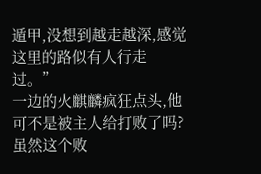遁甲,没想到越走越深,感觉这里的路似有人行走过。”
一边的火麒麟疯狂点头,他可不是被主人给打败了吗?虽然这个败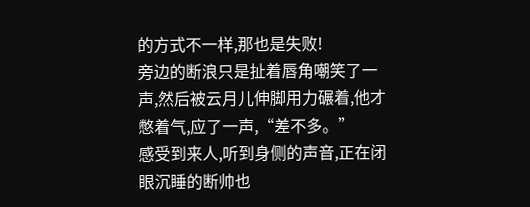的方式不一样,那也是失败!
旁边的断浪只是扯着唇角嘲笑了一声,然后被云月儿伸脚用力碾着,他才憋着气,应了一声,“差不多。”
感受到来人,听到身侧的声音,正在闭眼沉睡的断帅也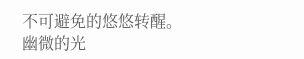不可避免的悠悠转醒。
幽微的光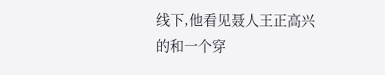线下,他看见聂人王正高兴的和一个穿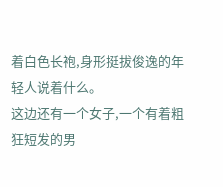着白色长袍,身形挺拔俊逸的年轻人说着什么。
这边还有一个女子,一个有着粗狂短发的男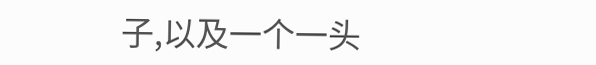子,以及一个一头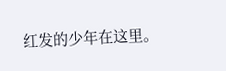红发的少年在这里。